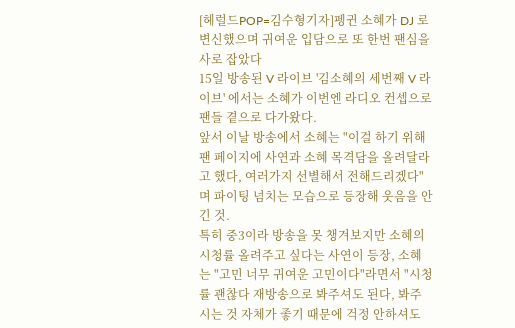[헤럴드POP=김수형기자]펭귄 소혜가 DJ 로 변신했으며 귀여운 입담으로 또 한번 팬심을 사로 잡았다
15일 방송된 V 라이브 '김소혜의 세번째 V 라이브' 에서는 소혜가 이번엔 라디오 컨셉으로 팬들 곁으로 다가왔다.
앞서 이날 방송에서 소혜는 "이걸 하기 위해 팬 페이지에 사연과 소혜 목격담을 올려달라고 했다, 여러가지 선별해서 전해드리겠다"며 파이팅 넘치는 모습으로 등장해 웃음을 안긴 것.
특히 중3이라 방송을 못 챙겨보지만 소혜의 시청률 올려주고 싶다는 사연이 등장, 소혜는 "고민 너무 귀여운 고민이다"라면서 "시청률 괜찮다 재방송으로 봐주셔도 된다, 봐주시는 것 자체가 좋기 때문에 걱정 안하셔도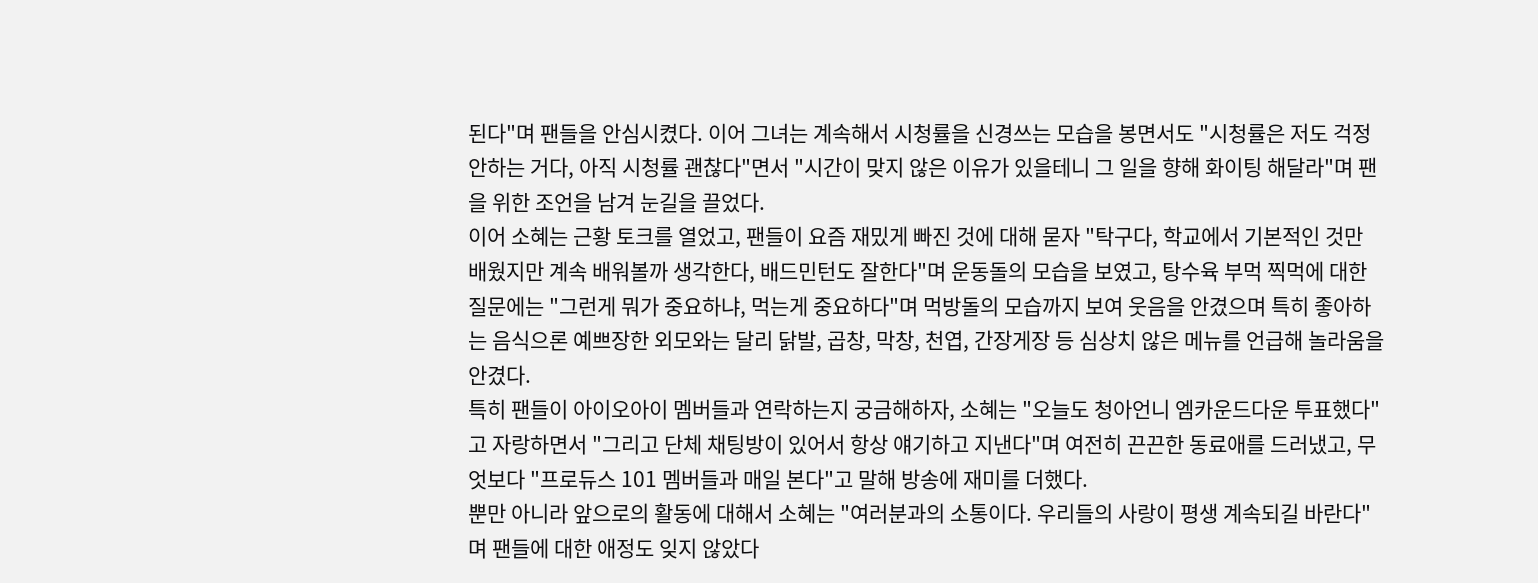된다"며 팬들을 안심시켰다. 이어 그녀는 계속해서 시청률을 신경쓰는 모습을 봉면서도 "시청률은 저도 걱정 안하는 거다, 아직 시청률 괜찮다"면서 "시간이 맞지 않은 이유가 있을테니 그 일을 향해 화이팅 해달라"며 팬을 위한 조언을 남겨 눈길을 끌었다.
이어 소혜는 근황 토크를 열었고, 팬들이 요즘 재밌게 빠진 것에 대해 묻자 "탁구다, 학교에서 기본적인 것만 배웠지만 계속 배워볼까 생각한다, 배드민턴도 잘한다"며 운동돌의 모습을 보였고, 탕수육 부먹 찍먹에 대한 질문에는 "그런게 뭐가 중요하냐, 먹는게 중요하다"며 먹방돌의 모습까지 보여 웃음을 안겼으며 특히 좋아하는 음식으론 예쁘장한 외모와는 달리 닭발, 곱창, 막창, 천엽, 간장게장 등 심상치 않은 메뉴를 언급해 놀라움을 안겼다.
특히 팬들이 아이오아이 멤버들과 연락하는지 궁금해하자, 소혜는 "오늘도 청아언니 엠카운드다운 투표했다"고 자랑하면서 "그리고 단체 채팅방이 있어서 항상 얘기하고 지낸다"며 여전히 끈끈한 동료애를 드러냈고, 무엇보다 "프로듀스 101 멤버들과 매일 본다"고 말해 방송에 재미를 더했다.
뿐만 아니라 앞으로의 활동에 대해서 소혜는 "여러분과의 소통이다. 우리들의 사랑이 평생 계속되길 바란다"며 팬들에 대한 애정도 잊지 않았다